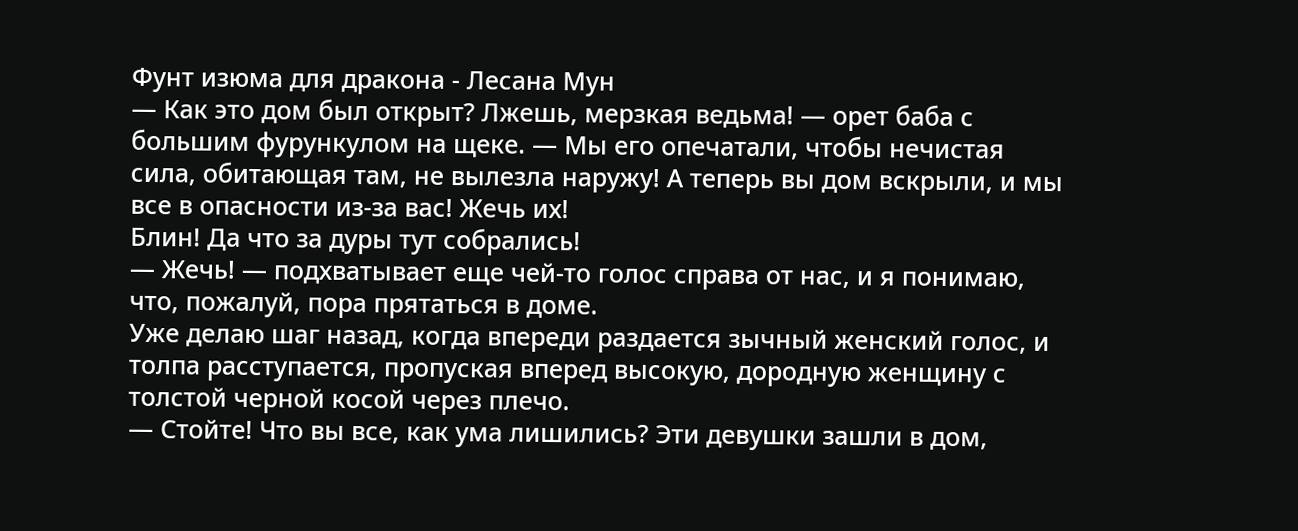Фунт изюма для дракона - Лесана Мун
— Как это дом был открыт? Лжешь, мерзкая ведьма! — орет баба с большим фурункулом на щеке. — Мы его опечатали, чтобы нечистая сила, обитающая там, не вылезла наружу! А теперь вы дом вскрыли, и мы все в опасности из-за вас! Жечь их!
Блин! Да что за дуры тут собрались!
— Жечь! — подхватывает еще чей-то голос справа от нас, и я понимаю, что, пожалуй, пора прятаться в доме.
Уже делаю шаг назад, когда впереди раздается зычный женский голос, и толпа расступается, пропуская вперед высокую, дородную женщину с толстой черной косой через плечо.
— Стойте! Что вы все, как ума лишились? Эти девушки зашли в дом,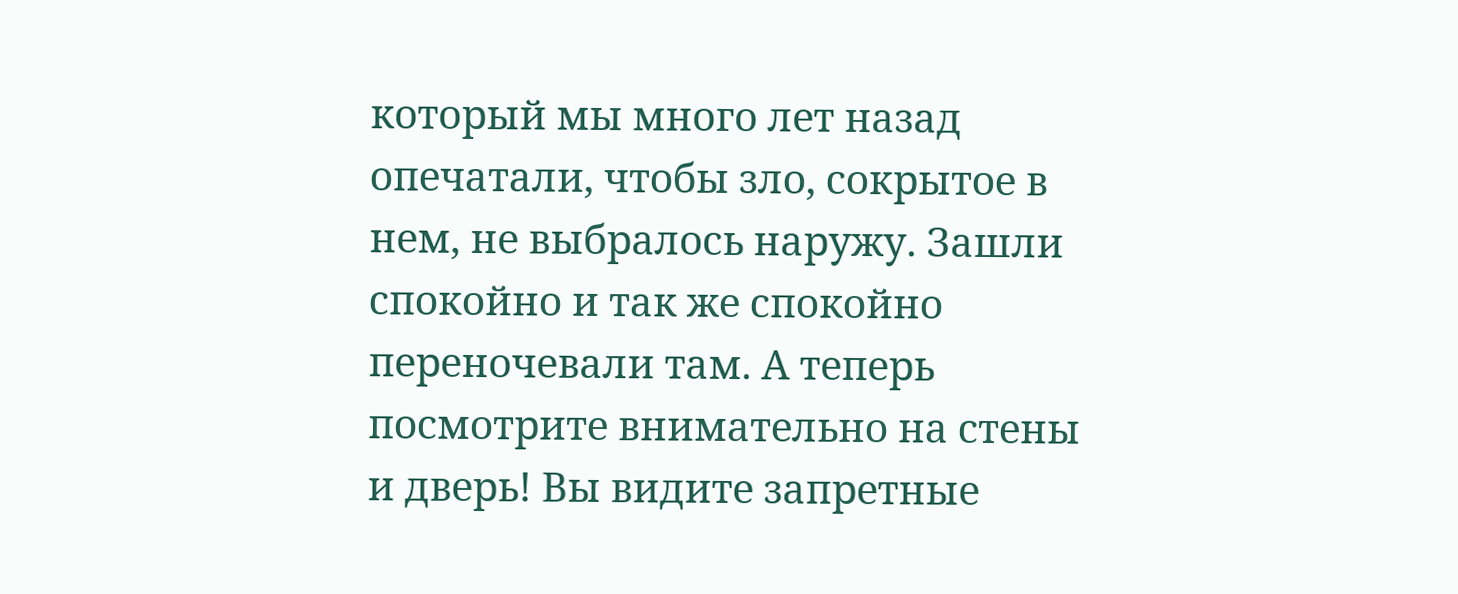который мы много лет назад опечатали, чтобы зло, сокрытое в нем, не выбралось наружу. Зашли спокойно и так же спокойно переночевали там. А теперь посмотрите внимательно на стены и дверь! Вы видите запретные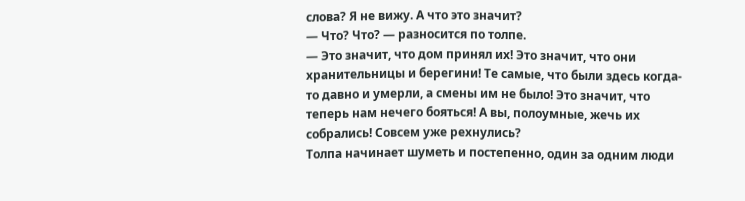слова? Я не вижу. А что это значит?
— Что? Что? — разносится по толпе.
— Это значит, что дом принял их! Это значит, что они хранительницы и берегини! Те самые, что были здесь когда-то давно и умерли, а смены им не было! Это значит, что теперь нам нечего бояться! А вы, полоумные, жечь их собрались! Совсем уже рехнулись?
Толпа начинает шуметь и постепенно, один за одним люди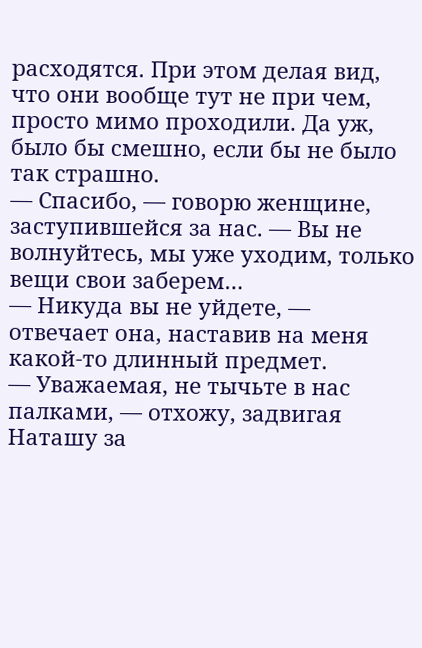расходятся. При этом делая вид, что они вообще тут не при чем, просто мимо проходили. Да уж, было бы смешно, если бы не было так страшно.
— Спасибо, — говорю женщине, заступившейся за нас. — Вы не волнуйтесь, мы уже уходим, только вещи свои заберем…
— Никуда вы не уйдете, — отвечает она, наставив на меня какой-то длинный предмет.
— Уважаемая, не тычьте в нас палками, — отхожу, задвигая Наташу за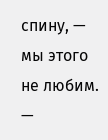спину, — мы этого не любим.
—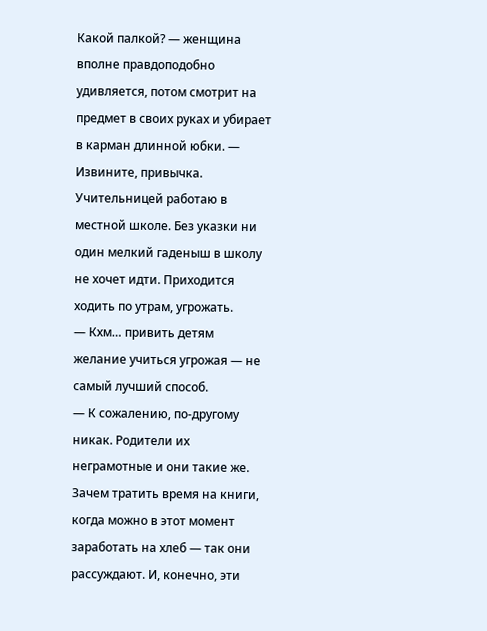Какой палкой? — женщина вполне правдоподобно удивляется, потом смотрит на предмет в своих руках и убирает в карман длинной юбки. — Извините, привычка. Учительницей работаю в местной школе. Без указки ни один мелкий гаденыш в школу не хочет идти. Приходится ходить по утрам, угрожать.
— Кхм… привить детям желание учиться угрожая — не самый лучший способ.
— К сожалению, по-другому никак. Родители их неграмотные и они такие же. Зачем тратить время на книги, когда можно в этот момент заработать на хлеб — так они рассуждают. И, конечно, эти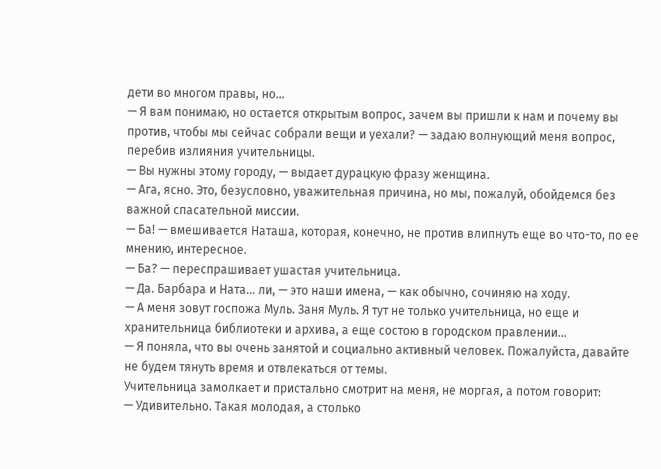дети во многом правы, но…
— Я вам понимаю, но остается открытым вопрос, зачем вы пришли к нам и почему вы против, чтобы мы сейчас собрали вещи и уехали? — задаю волнующий меня вопрос, перебив излияния учительницы.
— Вы нужны этому городу, — выдает дурацкую фразу женщина.
— Ага, ясно. Это, безусловно, уважительная причина, но мы, пожалуй, обойдемся без важной спасательной миссии.
— Ба! — вмешивается Наташа, которая, конечно, не против влипнуть еще во что-то, по ее мнению, интересное.
— Ба? — переспрашивает ушастая учительница.
— Да. Барбара и Ната… ли, — это наши имена, — как обычно, сочиняю на ходу.
— А меня зовут госпожа Муль. Заня Муль. Я тут не только учительница, но еще и хранительница библиотеки и архива, а еще состою в городском правлении…
— Я поняла, что вы очень занятой и социально активный человек. Пожалуйста, давайте не будем тянуть время и отвлекаться от темы.
Учительница замолкает и пристально смотрит на меня, не моргая, а потом говорит:
— Удивительно. Такая молодая, а столько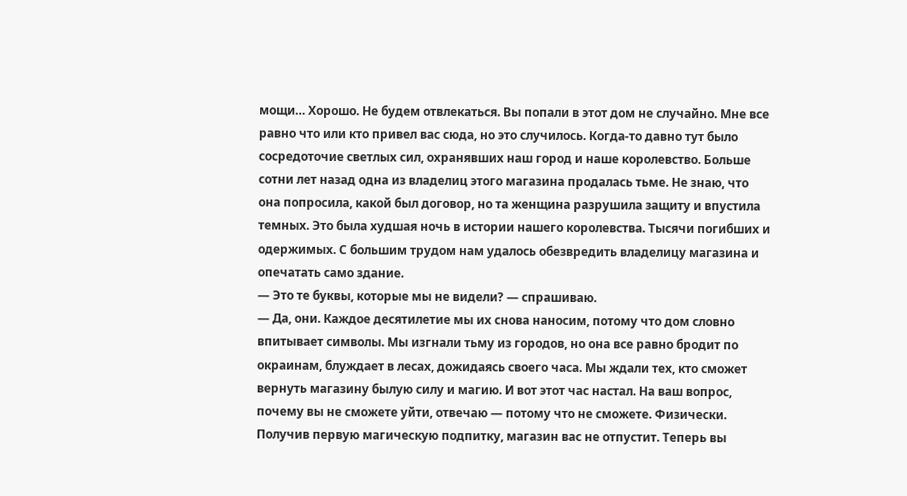мощи… Хорошо. Не будем отвлекаться. Вы попали в этот дом не случайно. Мне все равно что или кто привел вас сюда, но это случилось. Когда-то давно тут было сосредоточие светлых сил, охранявших наш город и наше королевство. Больше сотни лет назад одна из владелиц этого магазина продалась тьме. Не знаю, что она попросила, какой был договор, но та женщина разрушила защиту и впустила темных. Это была худшая ночь в истории нашего королевства. Тысячи погибших и одержимых. С большим трудом нам удалось обезвредить владелицу магазина и опечатать само здание.
— Это те буквы, которые мы не видели? — спрашиваю.
— Да, они. Каждое десятилетие мы их снова наносим, потому что дом словно впитывает символы. Мы изгнали тьму из городов, но она все равно бродит по окраинам, блуждает в лесах, дожидаясь своего часа. Мы ждали тех, кто сможет вернуть магазину былую силу и магию. И вот этот час настал. На ваш вопрос, почему вы не сможете уйти, отвечаю — потому что не сможете. Физически. Получив первую магическую подпитку, магазин вас не отпустит. Теперь вы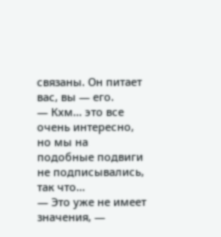связаны. Он питает вас, вы — его.
— Кхм… это все очень интересно, но мы на подобные подвиги не подписывались, так что…
— Это уже не имеет значения, —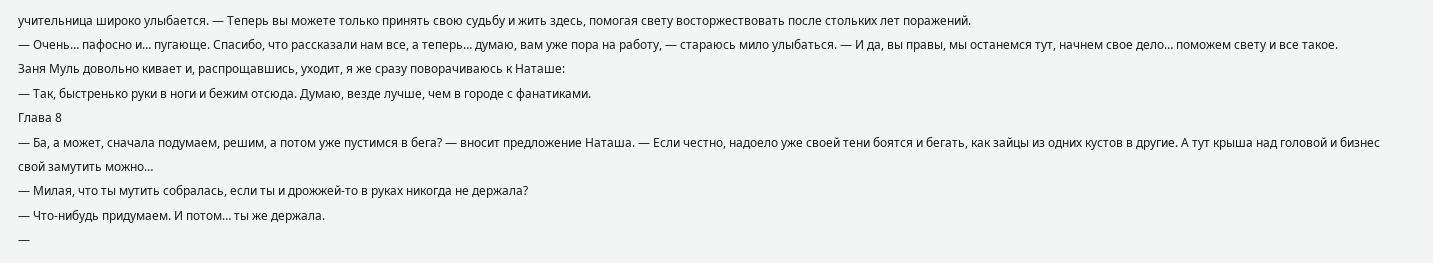учительница широко улыбается. — Теперь вы можете только принять свою судьбу и жить здесь, помогая свету восторжествовать после стольких лет поражений.
— Очень… пафосно и… пугающе. Спасибо, что рассказали нам все, а теперь… думаю, вам уже пора на работу, — стараюсь мило улыбаться. — И да, вы правы, мы останемся тут, начнем свое дело… поможем свету и все такое.
Заня Муль довольно кивает и, распрощавшись, уходит, я же сразу поворачиваюсь к Наташе:
— Так, быстренько руки в ноги и бежим отсюда. Думаю, везде лучше, чем в городе с фанатиками.
Глава 8
— Ба, а может, сначала подумаем, решим, а потом уже пустимся в бега? — вносит предложение Наташа. — Если честно, надоело уже своей тени боятся и бегать, как зайцы из одних кустов в другие. А тут крыша над головой и бизнес свой замутить можно…
— Милая, что ты мутить собралась, если ты и дрожжей-то в руках никогда не держала?
— Что-нибудь придумаем. И потом… ты же держала.
—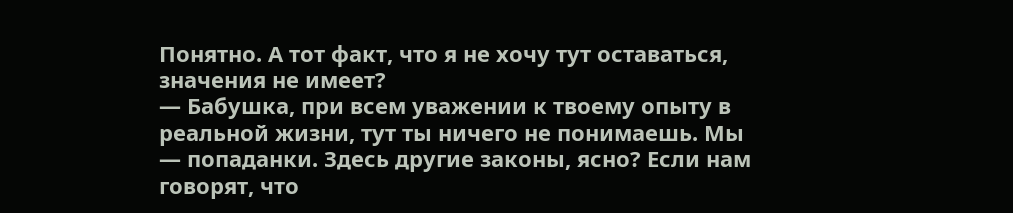Понятно. А тот факт, что я не хочу тут оставаться, значения не имеет?
— Бабушка, при всем уважении к твоему опыту в реальной жизни, тут ты ничего не понимаешь. Мы — попаданки. Здесь другие законы, ясно? Если нам говорят, что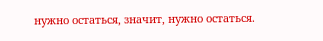нужно остаться, значит, нужно остаться.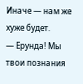Иначе — нам же хуже будет.
— Ерунда! Мы твои познания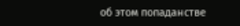об этом попаданстве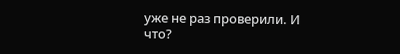уже не раз проверили. И что?